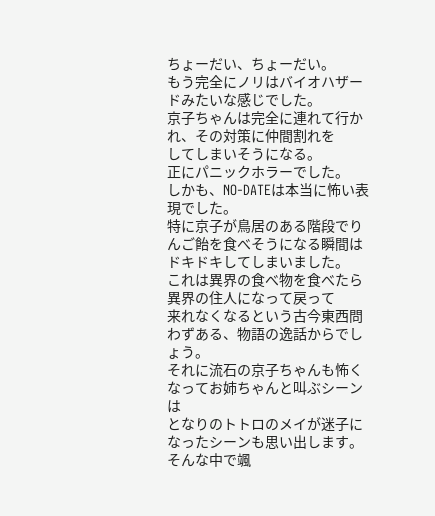ちょーだい、ちょーだい。
もう完全にノリはバイオハザードみたいな感じでした。
京子ちゃんは完全に連れて行かれ、その対策に仲間割れを
してしまいそうになる。
正にパニックホラーでした。
しかも、NO-DATEは本当に怖い表現でした。
特に京子が鳥居のある階段でりんご飴を食べそうになる瞬間は
ドキドキしてしまいました。
これは異界の食べ物を食べたら異界の住人になって戻って
来れなくなるという古今東西問わずある、物語の逸話からでしょう。
それに流石の京子ちゃんも怖くなってお姉ちゃんと叫ぶシーンは
となりのトトロのメイが迷子になったシーンも思い出します。
そんな中で颯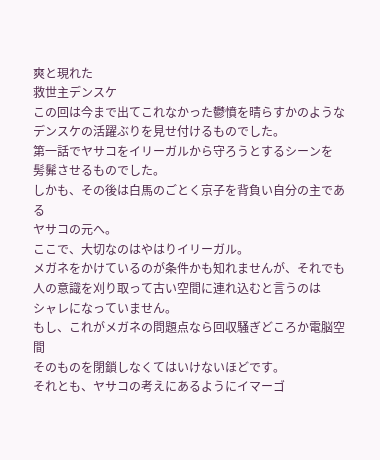爽と現れた
救世主デンスケ
この回は今まで出てこれなかった鬱憤を晴らすかのような
デンスケの活躍ぶりを見せ付けるものでした。
第一話でヤサコをイリーガルから守ろうとするシーンを
髣髴させるものでした。
しかも、その後は白馬のごとく京子を背負い自分の主である
ヤサコの元へ。
ここで、大切なのはやはりイリーガル。
メガネをかけているのが条件かも知れませんが、それでも
人の意識を刈り取って古い空間に連れ込むと言うのは
シャレになっていません。
もし、これがメガネの問題点なら回収騒ぎどころか電脳空間
そのものを閉鎖しなくてはいけないほどです。
それとも、ヤサコの考えにあるようにイマーゴ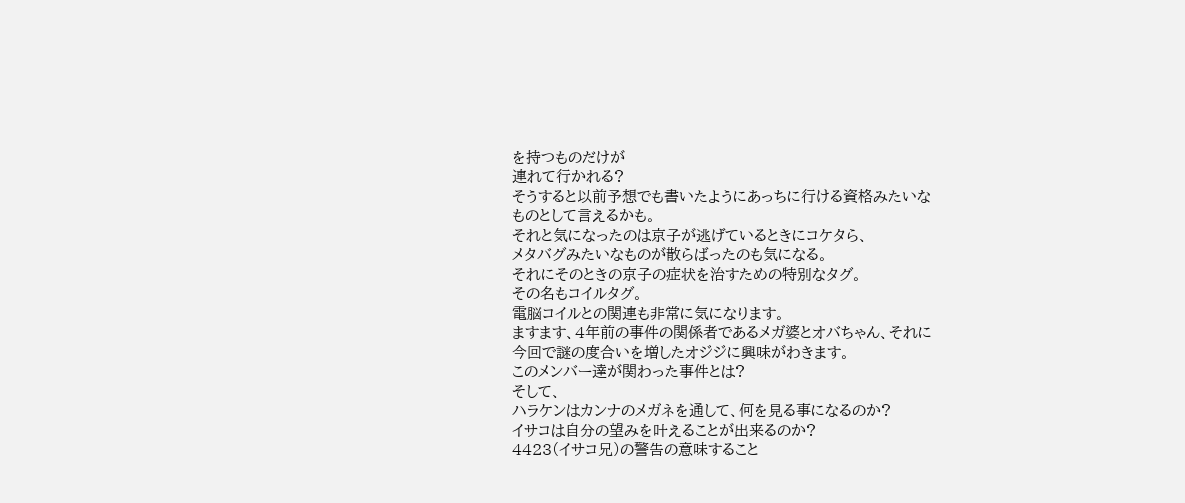を持つものだけが
連れて行かれる?
そうすると以前予想でも書いたようにあっちに行ける資格みたいな
ものとして言えるかも。
それと気になったのは京子が逃げているときにコケタら、
メタバグみたいなものが散らばったのも気になる。
それにそのときの京子の症状を治すための特別なタグ。
その名もコイルタグ。
電脳コイルとの関連も非常に気になります。
ますます、4年前の事件の関係者であるメガ婆とオバちゃん、それに
今回で謎の度合いを増したオジジに興味がわきます。
このメンバー達が関わった事件とは?
そして、
ハラケンはカンナのメガネを通して、何を見る事になるのか?
イサコは自分の望みを叶えることが出来るのか?
4423(イサコ兄)の警告の意味すること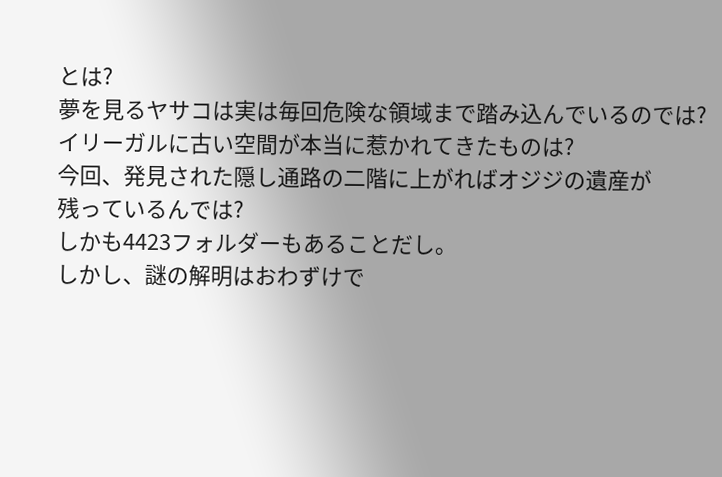とは?
夢を見るヤサコは実は毎回危険な領域まで踏み込んでいるのでは?
イリーガルに古い空間が本当に惹かれてきたものは?
今回、発見された隠し通路の二階に上がればオジジの遺産が
残っているんでは?
しかも4423フォルダーもあることだし。
しかし、謎の解明はおわずけで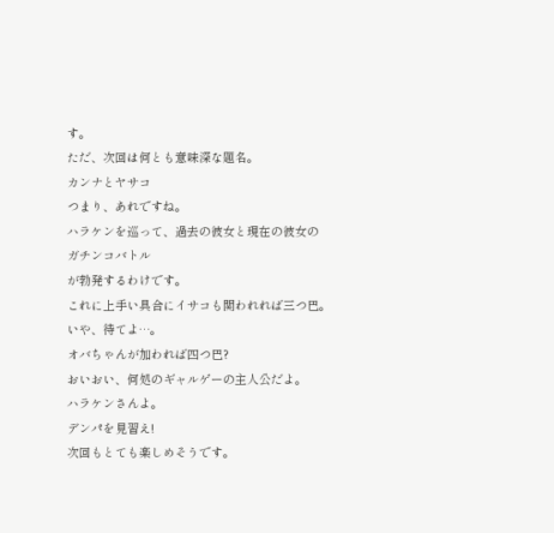す。
ただ、次回は何とも意味深な題名。
カンナとヤサコ
つまり、あれですね。
ハラケンを巡って、過去の彼女と現在の彼女の
ガチンコバトル
が勃発するわけです。
これに上手い具合にイサコも関われれば三つ巴。
いや、待てよ…。
オバちゃんが加われば四つ巴?
おいおい、何処のギャルゲーの主人公だよ。
ハラケンさんよ。
デンパを見習え!
次回もとても楽しめそうです。